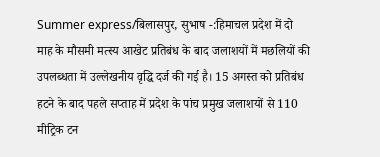Summer express/बिलासपुर, सुभाष -:हिमाचल प्रदेश में दो माह के मौसमी मत्स्य आखेट प्रतिबंध के बाद जलाशयों में मछलियों की उपलब्धता में उल्लेखनीय वृद्धि दर्ज की गई है। 15 अगस्त को प्रतिबंध हटने के बाद पहले सप्ताह में प्रदेश के पांच प्रमुख जलाशयों से 110 मीट्रिक टन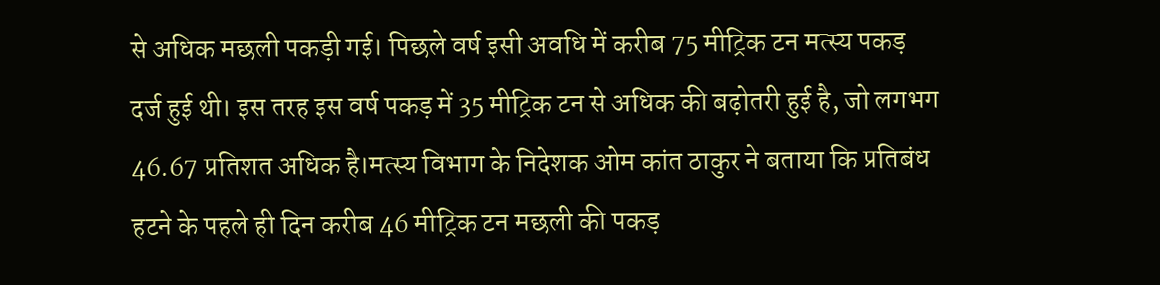से अधिक मछली पकड़ी गई। पिछले वर्ष इसी अवधि में करीब 75 मीट्रिक टन मत्स्य पकड़ दर्ज हुई थी। इस तरह इस वर्ष पकड़ में 35 मीट्रिक टन से अधिक की बढ़ोतरी हुई है, जो लगभग 46.67 प्रतिशत अधिक है।मत्स्य विभाग के निदेशक ओम कांत ठाकुर ने बताया कि प्रतिबंध हटने के पहले ही दिन करीब 46 मीट्रिक टन मछली की पकड़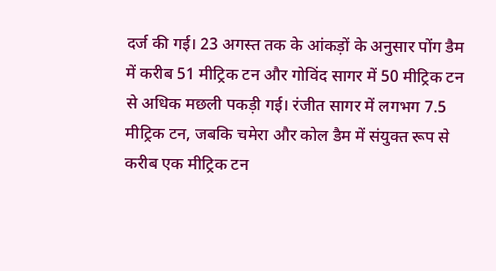दर्ज की गई। 23 अगस्त तक के आंकड़ों के अनुसार पोंग डैम में करीब 51 मीट्रिक टन और गोविंद सागर में 50 मीट्रिक टन से अधिक मछली पकड़ी गई। रंजीत सागर में लगभग 7.5 मीट्रिक टन, जबकि चमेरा और कोल डैम में संयुक्त रूप से करीब एक मीट्रिक टन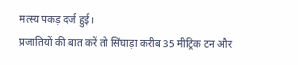मत्स्य पकड़ दर्ज हुई।
प्रजातियों की बात करें तो सिंघाड़ा करीब 35 मीट्रिक टन और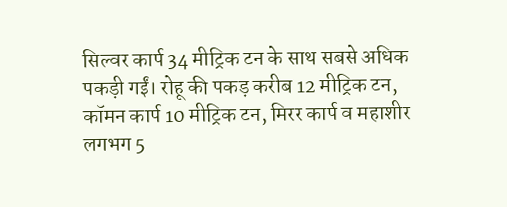सिल्वर कार्प 34 मीट्रिक टन के साथ सबसे अधिक पकड़ी गईं। रोहू की पकड़ करीब 12 मीट्रिक टन, कॉमन कार्प 10 मीट्रिक टन, मिरर कार्प व महाशीर लगभग 5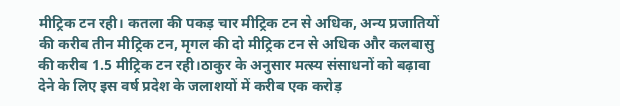मीट्रिक टन रही। कतला की पकड़ चार मीट्रिक टन से अधिक, अन्य प्रजातियों की करीब तीन मीट्रिक टन, मृगल की दो मीट्रिक टन से अधिक और कलबासु की करीब 1.5 मीट्रिक टन रही।ठाकुर के अनुसार मत्स्य संसाधनों को बढ़ावा देने के लिए इस वर्ष प्रदेश के जलाशयों में करीब एक करोड़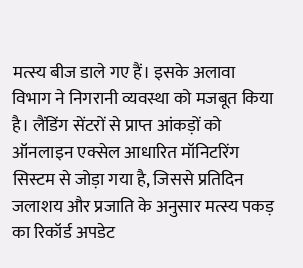मत्स्य बीज डाले गए हैं। इसके अलावा विभाग ने निगरानी व्यवस्था को मजबूत किया है। लैंडिंग सेंटरों से प्राप्त आंकड़ों को ऑनलाइन एक्सेल आधारित मॉनिटरिंग सिस्टम से जोड़ा गया है, जिससे प्रतिदिन जलाशय और प्रजाति के अनुसार मत्स्य पकड़ का रिकॉर्ड अपडेट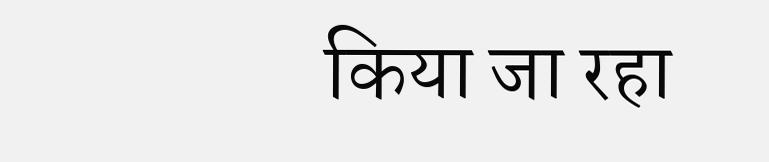किया जा रहा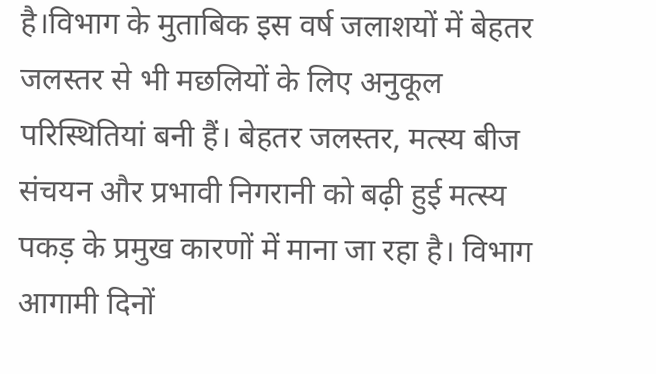है।विभाग के मुताबिक इस वर्ष जलाशयों में बेहतर जलस्तर से भी मछलियों के लिए अनुकूल परिस्थितियां बनी हैं। बेहतर जलस्तर, मत्स्य बीज संचयन और प्रभावी निगरानी को बढ़ी हुई मत्स्य पकड़ के प्रमुख कारणों में माना जा रहा है। विभाग आगामी दिनों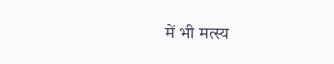में भी मत्स्य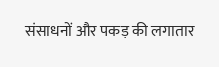संसाधनों और पकड़ की लगातार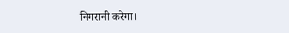निगरानी करेगा।